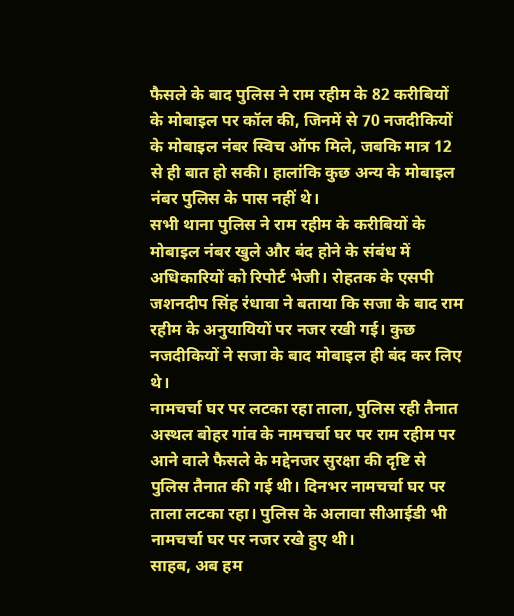फैसले के बाद पुलिस ने राम रहीम के 82 करीबियों के मोबाइल पर कॉल की, जिनमें से 70 नजदीकियों के मोबाइल नंबर स्विच ऑफ मिले, जबकि मात्र 12 से ही बात हो सकी। हालांकि कुछ अन्य के मोबाइल नंबर पुलिस के पास नहीं थे।
सभी थाना पुलिस ने राम रहीम के करीबियों के मोबाइल नंबर खुले और बंद होने के संबंध में अधिकारियों को रिपोर्ट भेजी। रोहतक के एसपी जशनदीप सिंह रंधावा ने बताया कि सजा के बाद राम रहीम के अनुयायियों पर नजर रखी गई। कुछ नजदीकियों ने सजा के बाद मोबाइल ही बंद कर लिए थे।
नामचर्चा घर पर लटका रहा ताला, पुलिस रही तैनात
अस्थल बोहर गांव के नामचर्चा घर पर राम रहीम पर आने वाले फैसले के मद्देनजर सुरक्षा की दृष्टि से पुलिस तैनात की गई थी। दिनभर नामचर्चा घर पर ताला लटका रहा। पुलिस के अलावा सीआईडी भी नामचर्चा घर पर नजर रखे हुए थी।
साहब, अब हम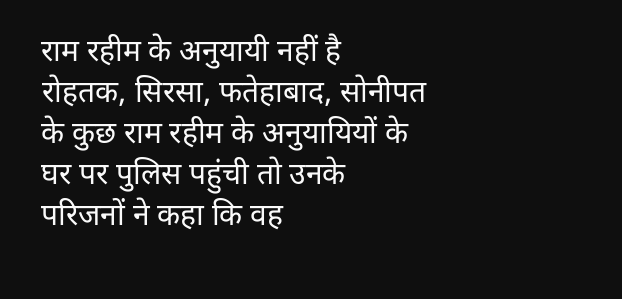राम रहीम के अनुयायी नहीं है
रोहतक, सिरसा, फतेहाबाद, सोनीपत के कुछ राम रहीम के अनुयायियों के घर पर पुलिस पहुंची तो उनके परिजनों ने कहा कि वह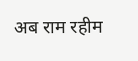अब राम रहीम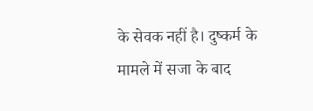के सेवक नहीं है। दुष्कर्म के मामले में सजा के बाद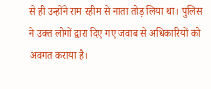से ही उन्होंने राम रहीम से नाता तोड़ लिया था। पुलिस ने उक्त लोगों द्वारा दिए गए जवाब से अधिकारियों को अवगत कराया है।